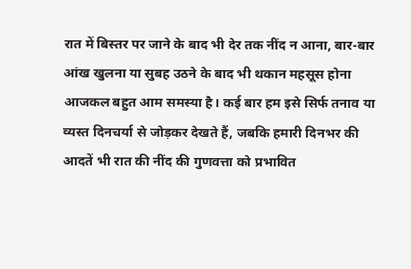रात में बिस्तर पर जाने के बाद भी देर तक नींद न आना, बार-बार आंख खुलना या सुबह उठने के बाद भी थकान महसूस होना आजकल बहुत आम समस्या है। कई बार हम इसे सिर्फ तनाव या व्यस्त दिनचर्या से जोड़कर देखते हैं, जबकि हमारी दिनभर की आदतें भी रात की नींद की गुणवत्ता को प्रभावित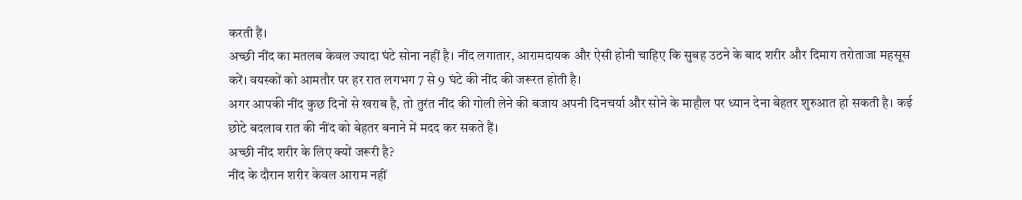करती हैं।
अच्छी नींद का मतलब केवल ज्यादा घंटे सोना नहीं है। नींद लगातार, आरामदायक और ऐसी होनी चाहिए कि सुबह उठने के बाद शरीर और दिमाग तरोताजा महसूस करें। वयस्कों को आमतौर पर हर रात लगभग 7 से 9 घंटे की नींद की जरूरत होती है।
अगर आपकी नींद कुछ दिनों से खराब है, तो तुरंत नींद की गोली लेने की बजाय अपनी दिनचर्या और सोने के माहौल पर ध्यान देना बेहतर शुरुआत हो सकती है। कई छोटे बदलाव रात की नींद को बेहतर बनाने में मदद कर सकते हैं।
अच्छी नींद शरीर के लिए क्यों जरूरी है?
नींद के दौरान शरीर केवल आराम नहीं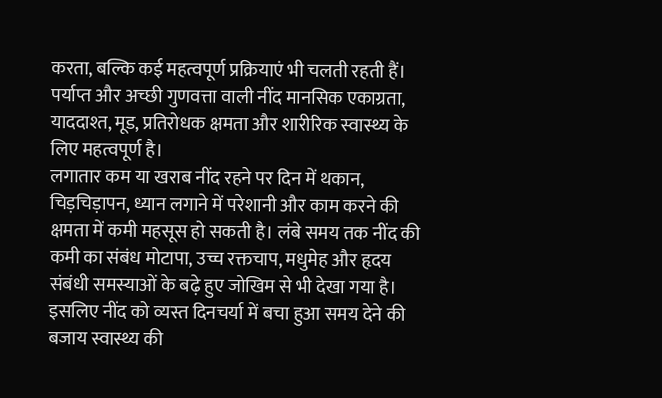करता, बल्कि कई महत्वपूर्ण प्रक्रियाएं भी चलती रहती हैं। पर्याप्त और अच्छी गुणवत्ता वाली नींद मानसिक एकाग्रता, याददाश्त, मूड, प्रतिरोधक क्षमता और शारीरिक स्वास्थ्य के लिए महत्वपूर्ण है।
लगातार कम या खराब नींद रहने पर दिन में थकान, चिड़चिड़ापन, ध्यान लगाने में परेशानी और काम करने की क्षमता में कमी महसूस हो सकती है। लंबे समय तक नींद की कमी का संबंध मोटापा, उच्च रक्तचाप, मधुमेह और हृदय संबंधी समस्याओं के बढ़े हुए जोखिम से भी देखा गया है।
इसलिए नींद को व्यस्त दिनचर्या में बचा हुआ समय देने की बजाय स्वास्थ्य की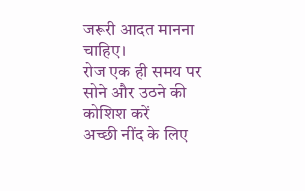जरूरी आदत मानना चाहिए।
रोज एक ही समय पर सोने और उठने की कोशिश करें
अच्छी नींद के लिए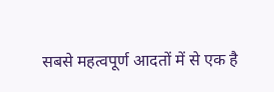सबसे महत्वपूर्ण आदतों में से एक है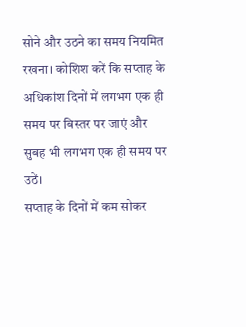सोने और उठने का समय नियमित रखना। कोशिश करें कि सप्ताह के अधिकांश दिनों में लगभग एक ही समय पर बिस्तर पर जाएं और सुबह भी लगभग एक ही समय पर उठें।
सप्ताह के दिनों में कम सोकर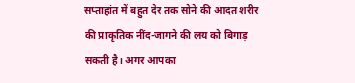सप्ताहांत में बहुत देर तक सोने की आदत शरीर की प्राकृतिक नींद-जागने की लय को बिगाड़ सकती है। अगर आपका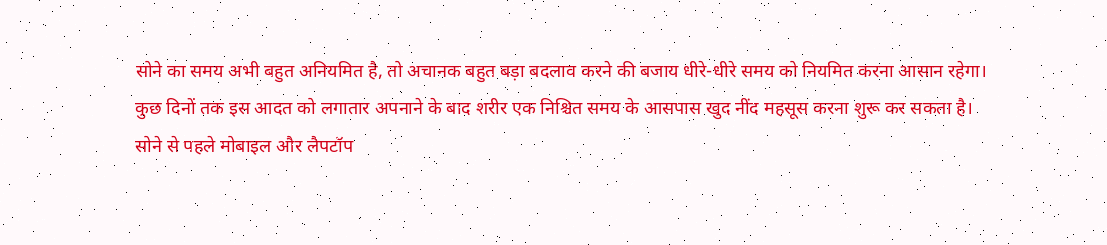सोने का समय अभी बहुत अनियमित है, तो अचानक बहुत बड़ा बदलाव करने की बजाय धीरे-धीरे समय को नियमित करना आसान रहेगा।
कुछ दिनों तक इस आदत को लगातार अपनाने के बाद शरीर एक निश्चित समय के आसपास खुद नींद महसूस करना शुरू कर सकता है।
सोने से पहले मोबाइल और लैपटॉप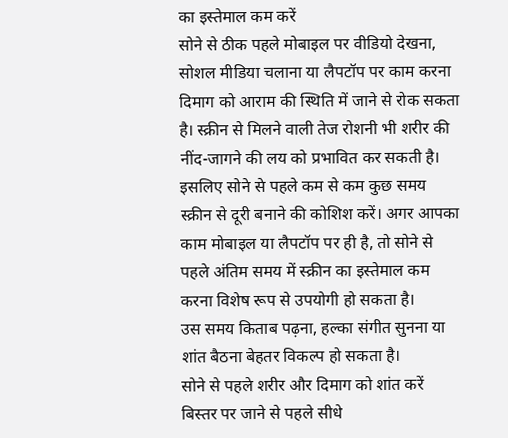का इस्तेमाल कम करें
सोने से ठीक पहले मोबाइल पर वीडियो देखना, सोशल मीडिया चलाना या लैपटॉप पर काम करना दिमाग को आराम की स्थिति में जाने से रोक सकता है। स्क्रीन से मिलने वाली तेज रोशनी भी शरीर की नींद-जागने की लय को प्रभावित कर सकती है।
इसलिए सोने से पहले कम से कम कुछ समय स्क्रीन से दूरी बनाने की कोशिश करें। अगर आपका काम मोबाइल या लैपटॉप पर ही है, तो सोने से पहले अंतिम समय में स्क्रीन का इस्तेमाल कम करना विशेष रूप से उपयोगी हो सकता है।
उस समय किताब पढ़ना, हल्का संगीत सुनना या शांत बैठना बेहतर विकल्प हो सकता है।
सोने से पहले शरीर और दिमाग को शांत करें
बिस्तर पर जाने से पहले सीधे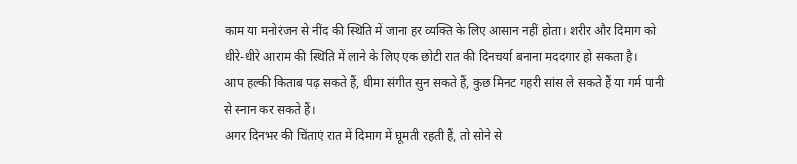काम या मनोरंजन से नींद की स्थिति में जाना हर व्यक्ति के लिए आसान नहीं होता। शरीर और दिमाग को धीरे-धीरे आराम की स्थिति में लाने के लिए एक छोटी रात की दिनचर्या बनाना मददगार हो सकता है।
आप हल्की किताब पढ़ सकते हैं, धीमा संगीत सुन सकते हैं, कुछ मिनट गहरी सांस ले सकते हैं या गर्म पानी से स्नान कर सकते हैं।
अगर दिनभर की चिंताएं रात में दिमाग में घूमती रहती हैं, तो सोने से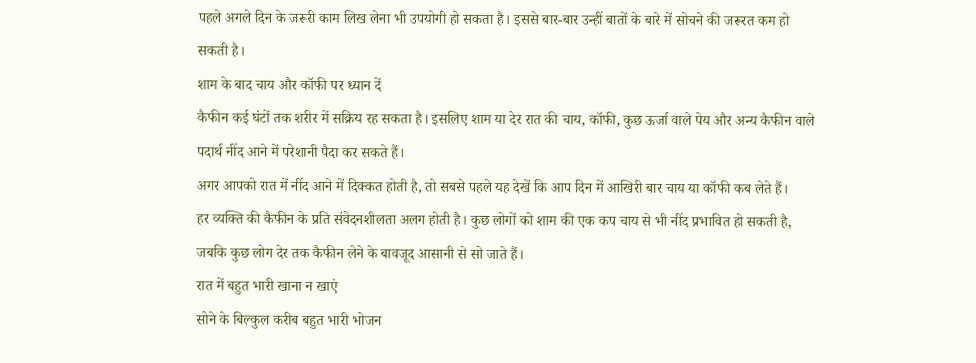पहले अगले दिन के जरूरी काम लिख लेना भी उपयोगी हो सकता है। इससे बार-बार उन्हीं बातों के बारे में सोचने की जरूरत कम हो सकती है।
शाम के बाद चाय और कॉफी पर ध्यान दें
कैफीन कई घंटों तक शरीर में सक्रिय रह सकता है। इसलिए शाम या देर रात की चाय, कॉफी, कुछ ऊर्जा वाले पेय और अन्य कैफीन वाले पदार्थ नींद आने में परेशानी पैदा कर सकते हैं।
अगर आपको रात में नींद आने में दिक्कत होती है, तो सबसे पहले यह देखें कि आप दिन में आखिरी बार चाय या कॉफी कब लेते हैं।
हर व्यक्ति की कैफीन के प्रति संवेदनशीलता अलग होती है। कुछ लोगों को शाम की एक कप चाय से भी नींद प्रभावित हो सकती है, जबकि कुछ लोग देर तक कैफीन लेने के बावजूद आसानी से सो जाते हैं।
रात में बहुत भारी खाना न खाएं
सोने के बिल्कुल करीब बहुत भारी भोजन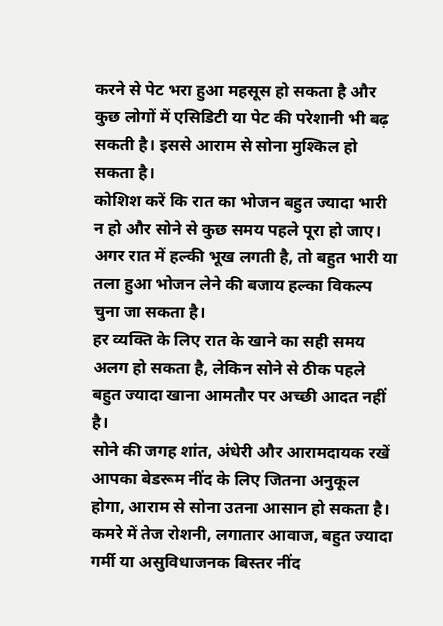करने से पेट भरा हुआ महसूस हो सकता है और कुछ लोगों में एसिडिटी या पेट की परेशानी भी बढ़ सकती है। इससे आराम से सोना मुश्किल हो सकता है।
कोशिश करें कि रात का भोजन बहुत ज्यादा भारी न हो और सोने से कुछ समय पहले पूरा हो जाए। अगर रात में हल्की भूख लगती है, तो बहुत भारी या तला हुआ भोजन लेने की बजाय हल्का विकल्प चुना जा सकता है।
हर व्यक्ति के लिए रात के खाने का सही समय अलग हो सकता है, लेकिन सोने से ठीक पहले बहुत ज्यादा खाना आमतौर पर अच्छी आदत नहीं है।
सोने की जगह शांत, अंधेरी और आरामदायक रखें
आपका बेडरूम नींद के लिए जितना अनुकूल होगा, आराम से सोना उतना आसान हो सकता है। कमरे में तेज रोशनी, लगातार आवाज, बहुत ज्यादा गर्मी या असुविधाजनक बिस्तर नींद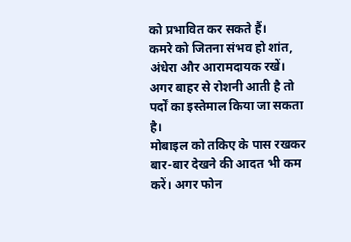को प्रभावित कर सकते हैं।
कमरे को जितना संभव हो शांत, अंधेरा और आरामदायक रखें। अगर बाहर से रोशनी आती है तो पर्दों का इस्तेमाल किया जा सकता है।
मोबाइल को तकिए के पास रखकर बार-बार देखने की आदत भी कम करें। अगर फोन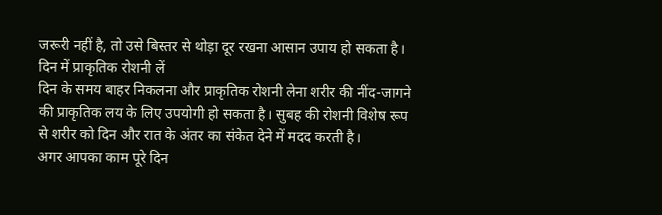जरूरी नहीं है, तो उसे बिस्तर से थोड़ा दूर रखना आसान उपाय हो सकता है।
दिन में प्राकृतिक रोशनी लें
दिन के समय बाहर निकलना और प्राकृतिक रोशनी लेना शरीर की नींद-जागने की प्राकृतिक लय के लिए उपयोगी हो सकता है। सुबह की रोशनी विशेष रूप से शरीर को दिन और रात के अंतर का संकेत देने में मदद करती है।
अगर आपका काम पूरे दिन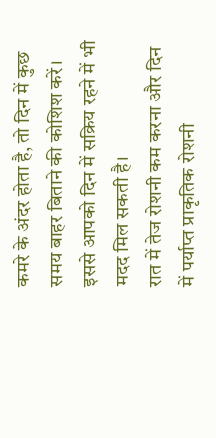कमरे के अंदर होता है, तो दिन में कुछ समय बाहर बिताने की कोशिश करें। इससे आपको दिन में सक्रिय रहने में भी मदद मिल सकती है।
रात में तेज रोशनी कम करना और दिन में पर्याप्त प्राकृतिक रोशनी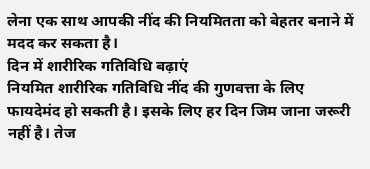लेना एक साथ आपकी नींद की नियमितता को बेहतर बनाने में मदद कर सकता है।
दिन में शारीरिक गतिविधि बढ़ाएं
नियमित शारीरिक गतिविधि नींद की गुणवत्ता के लिए फायदेमंद हो सकती है। इसके लिए हर दिन जिम जाना जरूरी नहीं है। तेज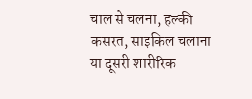चाल से चलना, हल्की कसरत, साइकिल चलाना या दूसरी शारीरिक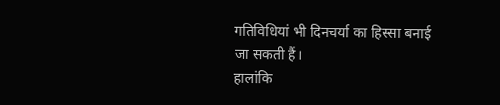गतिविधियां भी दिनचर्या का हिस्सा बनाई जा सकती हैं।
हालांकि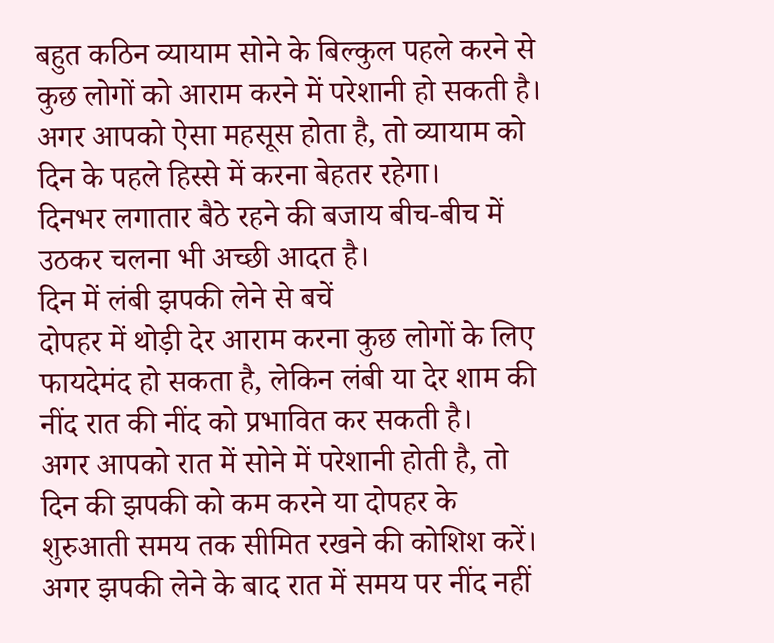बहुत कठिन व्यायाम सोने के बिल्कुल पहले करने से कुछ लोगों को आराम करने में परेशानी हो सकती है। अगर आपको ऐसा महसूस होता है, तो व्यायाम को दिन के पहले हिस्से में करना बेहतर रहेगा।
दिनभर लगातार बैठे रहने की बजाय बीच-बीच में उठकर चलना भी अच्छी आदत है।
दिन में लंबी झपकी लेने से बचें
दोपहर में थोड़ी देर आराम करना कुछ लोगों के लिए फायदेमंद हो सकता है, लेकिन लंबी या देर शाम की नींद रात की नींद को प्रभावित कर सकती है।
अगर आपको रात में सोने में परेशानी होती है, तो दिन की झपकी को कम करने या दोपहर के शुरुआती समय तक सीमित रखने की कोशिश करें।
अगर झपकी लेने के बाद रात में समय पर नींद नहीं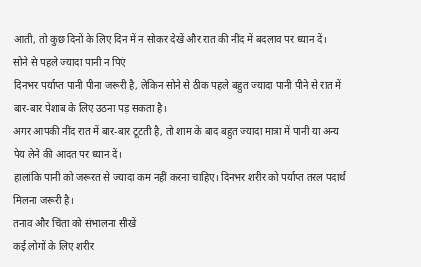आती, तो कुछ दिनों के लिए दिन में न सोकर देखें और रात की नींद में बदलाव पर ध्यान दें।
सोने से पहले ज्यादा पानी न पिएं
दिनभर पर्याप्त पानी पीना जरूरी है, लेकिन सोने से ठीक पहले बहुत ज्यादा पानी पीने से रात में बार-बार पेशाब के लिए उठना पड़ सकता है।
अगर आपकी नींद रात में बार-बार टूटती है, तो शाम के बाद बहुत ज्यादा मात्रा में पानी या अन्य पेय लेने की आदत पर ध्यान दें।
हालांकि पानी को जरूरत से ज्यादा कम नहीं करना चाहिए। दिनभर शरीर को पर्याप्त तरल पदार्थ मिलना जरूरी है।
तनाव और चिंता को संभालना सीखें
कई लोगों के लिए शरीर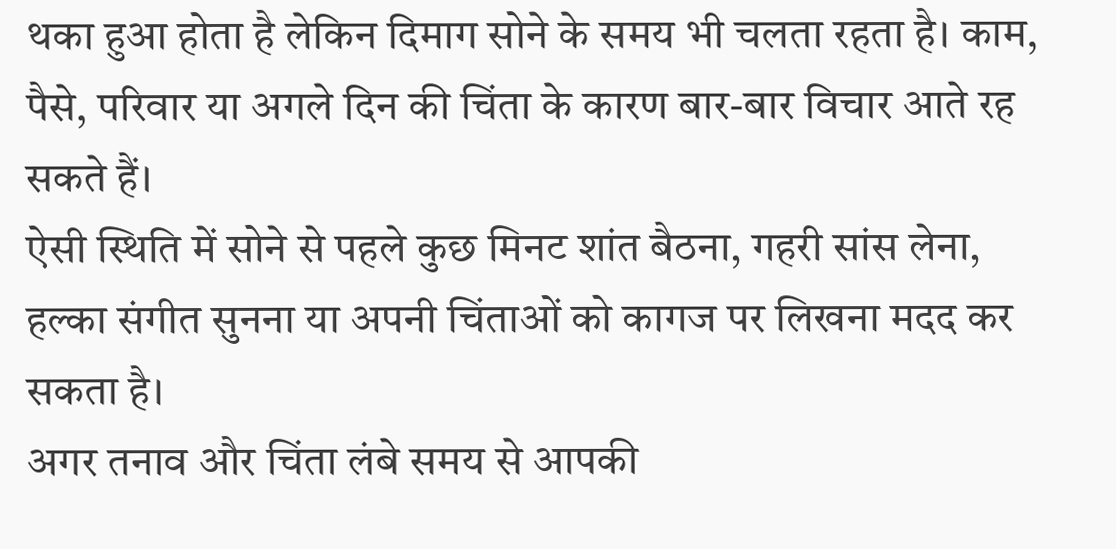थका हुआ होता है लेकिन दिमाग सोने के समय भी चलता रहता है। काम, पैसे, परिवार या अगले दिन की चिंता के कारण बार-बार विचार आते रह सकते हैं।
ऐसी स्थिति में सोने से पहले कुछ मिनट शांत बैठना, गहरी सांस लेना, हल्का संगीत सुनना या अपनी चिंताओं को कागज पर लिखना मदद कर सकता है।
अगर तनाव और चिंता लंबे समय से आपकी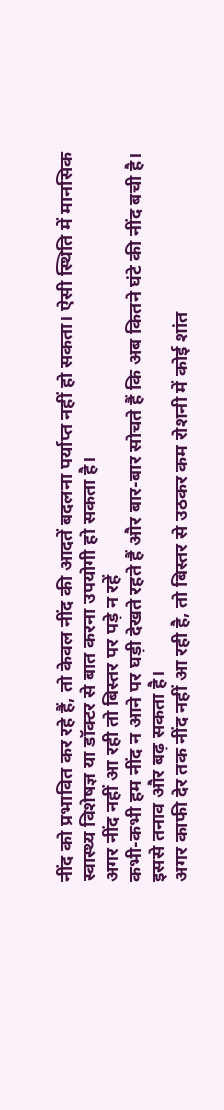नींद को प्रभावित कर रहे हैं, तो केवल नींद की आदतें बदलना पर्याप्त नहीं हो सकता। ऐसी स्थिति में मानसिक स्वास्थ्य विशेषज्ञ या डॉक्टर से बात करना उपयोगी हो सकता है।
अगर नींद नहीं आ रही तो बिस्तर पर पड़े न रहें
कभी-कभी हम नींद न आने पर घड़ी देखते रहते हैं और बार-बार सोचते हैं कि अब कितने घंटे की नींद बची है। इससे तनाव और बढ़ सकता है।
अगर काफी देर तक नींद नहीं आ रही है, तो बिस्तर से उठकर कम रोशनी में कोई शांत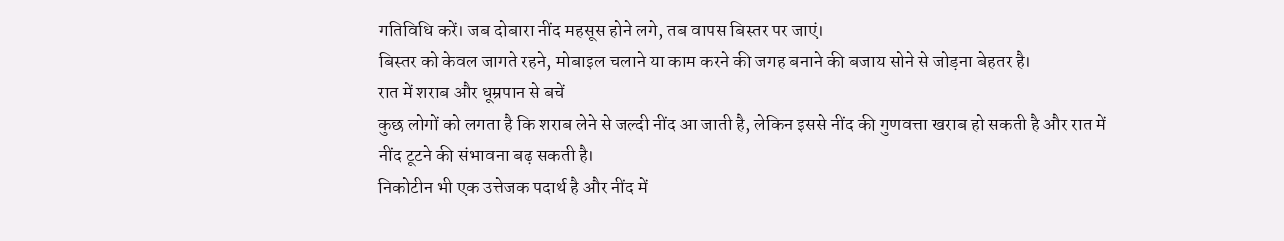गतिविधि करें। जब दोबारा नींद महसूस होने लगे, तब वापस बिस्तर पर जाएं।
बिस्तर को केवल जागते रहने, मोबाइल चलाने या काम करने की जगह बनाने की बजाय सोने से जोड़ना बेहतर है।
रात में शराब और धूम्रपान से बचें
कुछ लोगों को लगता है कि शराब लेने से जल्दी नींद आ जाती है, लेकिन इससे नींद की गुणवत्ता खराब हो सकती है और रात में नींद टूटने की संभावना बढ़ सकती है।
निकोटीन भी एक उत्तेजक पदार्थ है और नींद में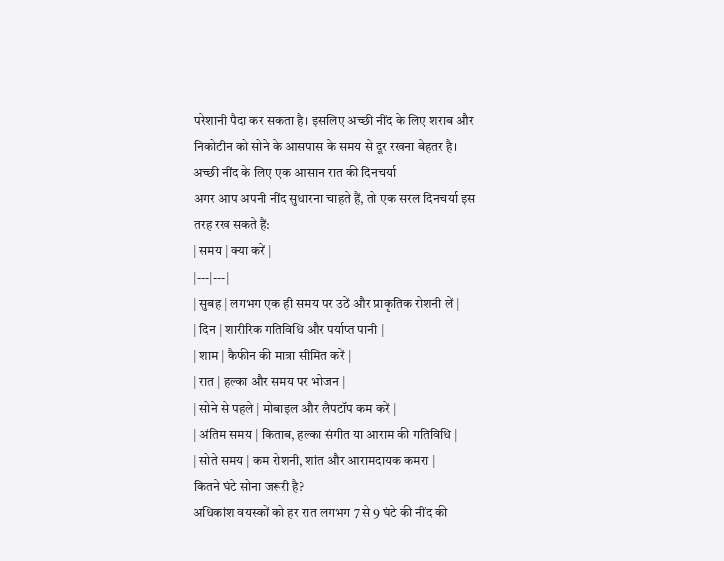परेशानी पैदा कर सकता है। इसलिए अच्छी नींद के लिए शराब और निकोटीन को सोने के आसपास के समय से दूर रखना बेहतर है।
अच्छी नींद के लिए एक आसान रात की दिनचर्या
अगर आप अपनी नींद सुधारना चाहते हैं, तो एक सरल दिनचर्या इस तरह रख सकते हैं:
| समय | क्या करें |
|---|---|
| सुबह | लगभग एक ही समय पर उठें और प्राकृतिक रोशनी लें |
| दिन | शारीरिक गतिविधि और पर्याप्त पानी |
| शाम | कैफीन की मात्रा सीमित करें |
| रात | हल्का और समय पर भोजन |
| सोने से पहले | मोबाइल और लैपटॉप कम करें |
| अंतिम समय | किताब, हल्का संगीत या आराम की गतिविधि |
| सोते समय | कम रोशनी, शांत और आरामदायक कमरा |
कितने घंटे सोना जरूरी है?
अधिकांश वयस्कों को हर रात लगभग 7 से 9 घंटे की नींद की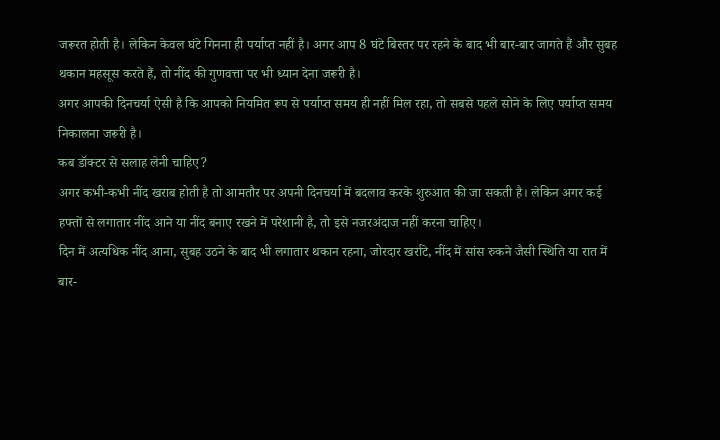जरूरत होती है। लेकिन केवल घंटे गिनना ही पर्याप्त नहीं है। अगर आप 8 घंटे बिस्तर पर रहने के बाद भी बार-बार जागते हैं और सुबह थकान महसूस करते हैं, तो नींद की गुणवत्ता पर भी ध्यान देना जरूरी है।
अगर आपकी दिनचर्या ऐसी है कि आपको नियमित रूप से पर्याप्त समय ही नहीं मिल रहा, तो सबसे पहले सोने के लिए पर्याप्त समय निकालना जरूरी है।
कब डॉक्टर से सलाह लेनी चाहिए?
अगर कभी-कभी नींद खराब होती है तो आमतौर पर अपनी दिनचर्या में बदलाव करके शुरुआत की जा सकती है। लेकिन अगर कई हफ्तों से लगातार नींद आने या नींद बनाए रखने में परेशानी है, तो इसे नजरअंदाज नहीं करना चाहिए।
दिन में अत्यधिक नींद आना, सुबह उठने के बाद भी लगातार थकान रहना, जोरदार खर्राटे, नींद में सांस रुकने जैसी स्थिति या रात में बार-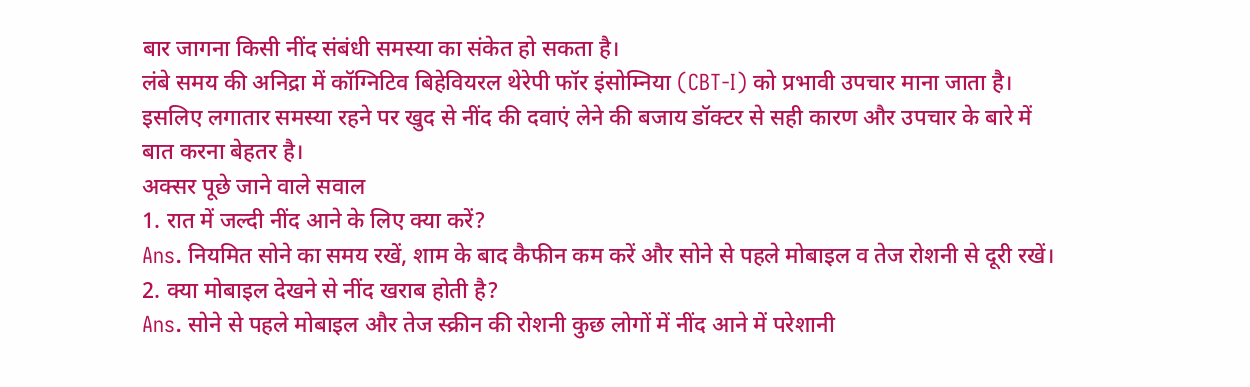बार जागना किसी नींद संबंधी समस्या का संकेत हो सकता है।
लंबे समय की अनिद्रा में कॉग्निटिव बिहेवियरल थेरेपी फॉर इंसोम्निया (CBT-I) को प्रभावी उपचार माना जाता है। इसलिए लगातार समस्या रहने पर खुद से नींद की दवाएं लेने की बजाय डॉक्टर से सही कारण और उपचार के बारे में बात करना बेहतर है।
अक्सर पूछे जाने वाले सवाल
1. रात में जल्दी नींद आने के लिए क्या करें?
Ans. नियमित सोने का समय रखें, शाम के बाद कैफीन कम करें और सोने से पहले मोबाइल व तेज रोशनी से दूरी रखें।
2. क्या मोबाइल देखने से नींद खराब होती है?
Ans. सोने से पहले मोबाइल और तेज स्क्रीन की रोशनी कुछ लोगों में नींद आने में परेशानी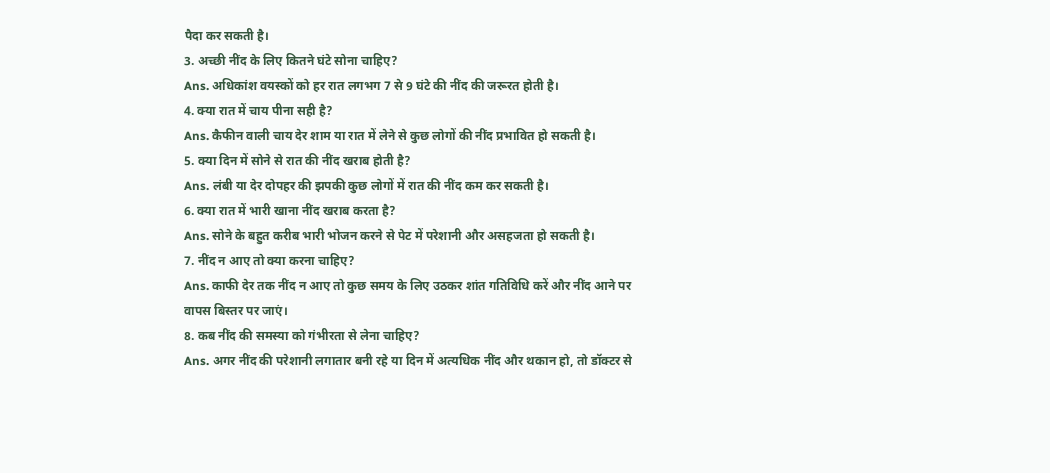पैदा कर सकती है।
3. अच्छी नींद के लिए कितने घंटे सोना चाहिए?
Ans. अधिकांश वयस्कों को हर रात लगभग 7 से 9 घंटे की नींद की जरूरत होती है।
4. क्या रात में चाय पीना सही है?
Ans. कैफीन वाली चाय देर शाम या रात में लेने से कुछ लोगों की नींद प्रभावित हो सकती है।
5. क्या दिन में सोने से रात की नींद खराब होती है?
Ans. लंबी या देर दोपहर की झपकी कुछ लोगों में रात की नींद कम कर सकती है।
6. क्या रात में भारी खाना नींद खराब करता है?
Ans. सोने के बहुत करीब भारी भोजन करने से पेट में परेशानी और असहजता हो सकती है।
7. नींद न आए तो क्या करना चाहिए?
Ans. काफी देर तक नींद न आए तो कुछ समय के लिए उठकर शांत गतिविधि करें और नींद आने पर वापस बिस्तर पर जाएं।
8. कब नींद की समस्या को गंभीरता से लेना चाहिए?
Ans. अगर नींद की परेशानी लगातार बनी रहे या दिन में अत्यधिक नींद और थकान हो, तो डॉक्टर से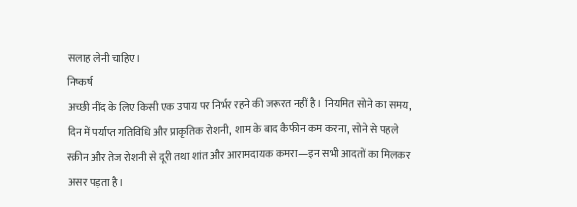सलाह लेनी चाहिए।
निष्कर्ष
अच्छी नींद के लिए किसी एक उपाय पर निर्भर रहने की जरूरत नहीं है। नियमित सोने का समय, दिन में पर्याप्त गतिविधि और प्राकृतिक रोशनी, शाम के बाद कैफीन कम करना, सोने से पहले स्क्रीन और तेज रोशनी से दूरी तथा शांत और आरामदायक कमरा—इन सभी आदतों का मिलकर असर पड़ता है।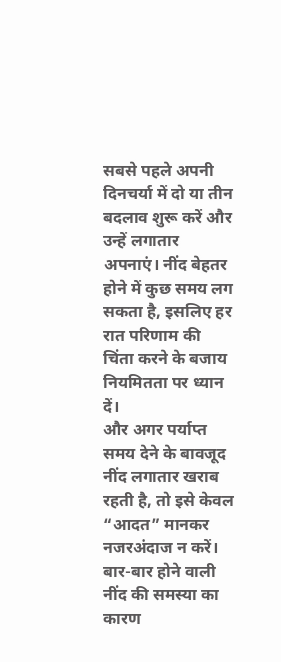सबसे पहले अपनी दिनचर्या में दो या तीन बदलाव शुरू करें और उन्हें लगातार अपनाएं। नींद बेहतर होने में कुछ समय लग सकता है, इसलिए हर रात परिणाम की चिंता करने के बजाय नियमितता पर ध्यान दें।
और अगर पर्याप्त समय देने के बावजूद नींद लगातार खराब रहती है, तो इसे केवल “आदत” मानकर नजरअंदाज न करें। बार-बार होने वाली नींद की समस्या का कारण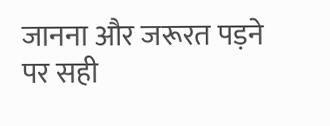जानना और जरूरत पड़ने पर सही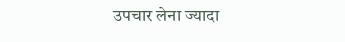उपचार लेना ज्यादा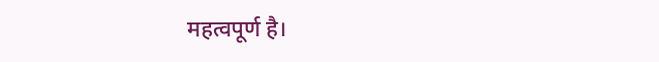महत्वपूर्ण है।